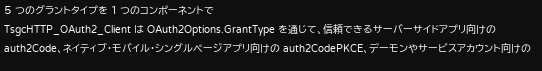5 つのグラントタイプを 1 つのコンポーネントで
TsgcHTTP_OAuth2_Client は OAuth2Options.GrantType を通じて、信頼できるサーバーサイドアプリ向けの auth2Code、ネイティブ・モバイル・シングルページアプリ向けの auth2CodePKCE、デーモンやサービスアカウント向けの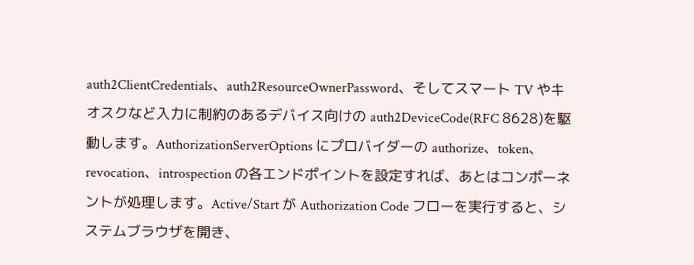auth2ClientCredentials、auth2ResourceOwnerPassword、そしてスマート TV やキオスクなど入力に制約のあるデバイス向けの auth2DeviceCode(RFC 8628)を駆動します。AuthorizationServerOptions にプロバイダーの authorize、token、revocation、introspection の各エンドポイントを設定すれば、あとはコンポーネントが処理します。Active/Start が Authorization Code フローを実行すると、システムブラウザを開き、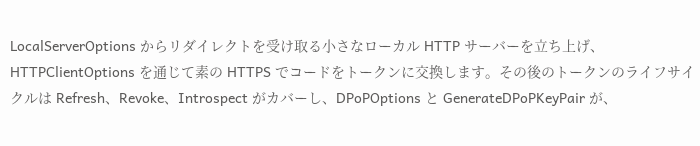LocalServerOptions からリダイレクトを受け取る小さなローカル HTTP サーバーを立ち上げ、HTTPClientOptions を通じて素の HTTPS でコードをトークンに交換します。その後のトークンのライフサイクルは Refresh、Revoke、Introspect がカバーし、DPoPOptions と GenerateDPoPKeyPair が、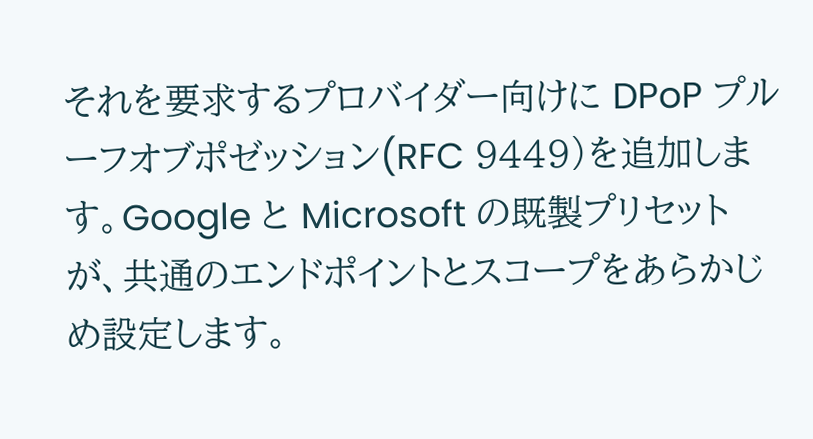それを要求するプロバイダー向けに DPoP プルーフオブポゼッション(RFC 9449)を追加します。Google と Microsoft の既製プリセットが、共通のエンドポイントとスコープをあらかじめ設定します。